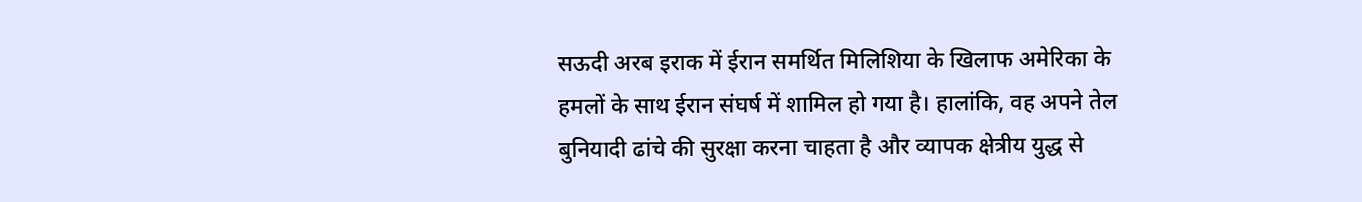सऊदी अरब इराक में ईरान समर्थित मिलिशिया के खिलाफ अमेरिका के हमलों के साथ ईरान संघर्ष में शामिल हो गया है। हालांकि, वह अपने तेल बुनियादी ढांचे की सुरक्षा करना चाहता है और व्यापक क्षेत्रीय युद्ध से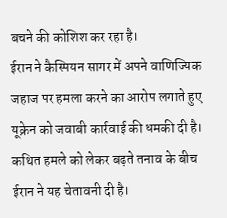बचने की कोशिश कर रहा है।
ईरान ने कैस्पियन सागर में अपने वाणिज्यिक जहाज पर हमला करने का आरोप लगाते हुए यूक्रेन को जवाबी कार्रवाई की धमकी दी है। कथित हमले को लेकर बढ़ते तनाव के बीच ईरान ने यह चेतावनी दी है।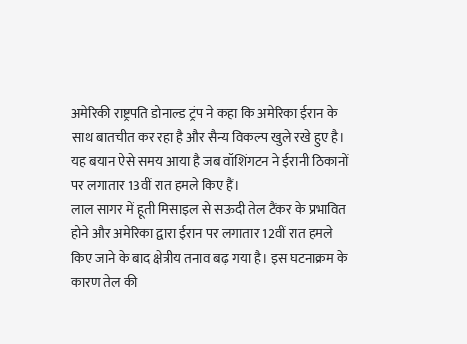अमेरिकी राष्ट्रपति डोनाल्ड ट्रंप ने कहा कि अमेरिका ईरान के साथ बातचीत कर रहा है और सैन्य विकल्प खुले रखे हुए है। यह बयान ऐसे समय आया है जब वॉशिंगटन ने ईरानी ठिकानों पर लगातार 13वीं रात हमले किए हैं।
लाल सागर में हूती मिसाइल से सऊदी तेल टैंकर के प्रभावित होने और अमेरिका द्वारा ईरान पर लगातार 12वीं रात हमले किए जाने के बाद क्षेत्रीय तनाव बढ़ गया है। इस घटनाक्रम के कारण तेल की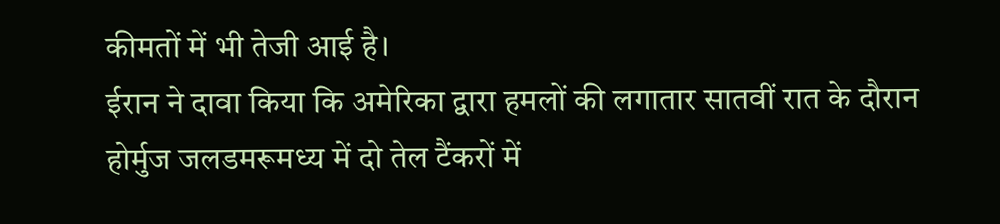कीमतों में भी तेजी आई है।
ईरान ने दावा किया कि अमेरिका द्वारा हमलों की लगातार सातवीं रात के दौरान होर्मुज जलडमरूमध्य में दो तेल टैंकरों में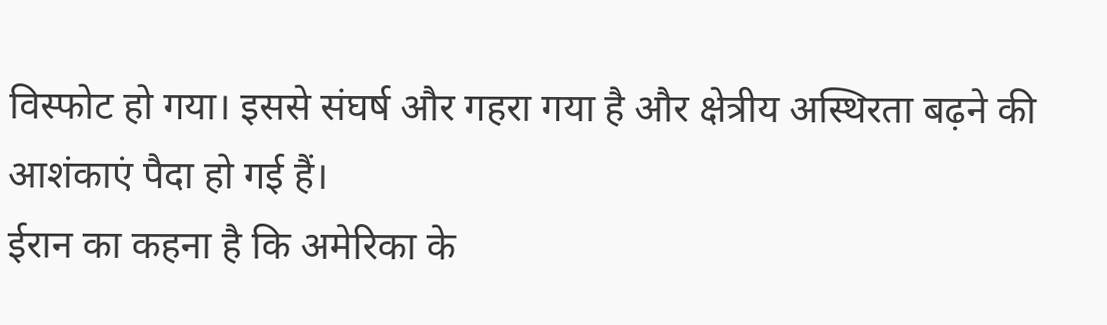विस्फोट हो गया। इससे संघर्ष और गहरा गया है और क्षेत्रीय अस्थिरता बढ़ने की आशंकाएं पैदा हो गई हैं।
ईरान का कहना है कि अमेरिका के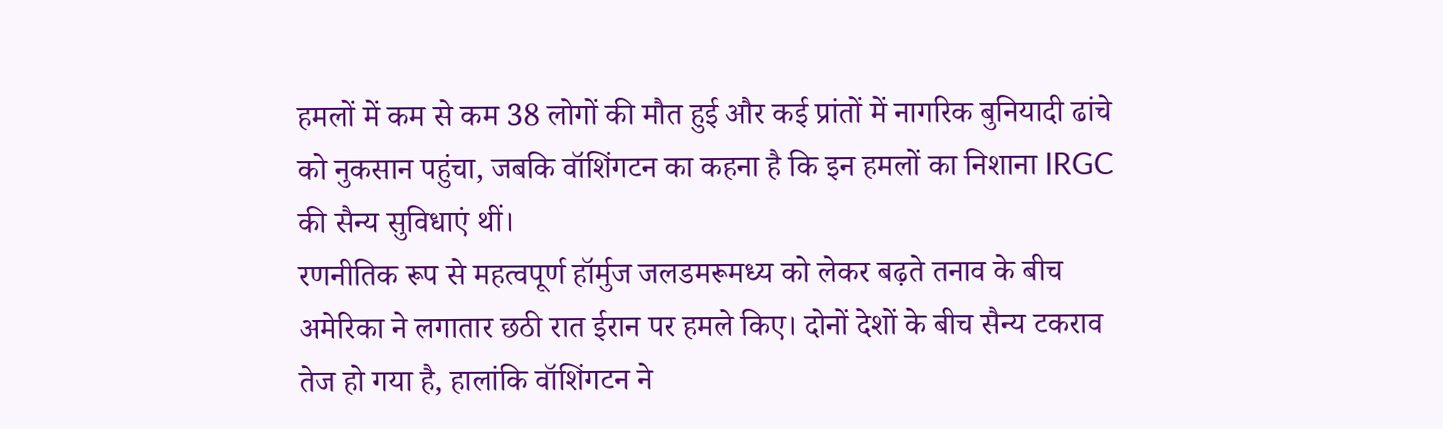हमलों में कम से कम 38 लोगों की मौत हुई और कई प्रांतों में नागरिक बुनियादी ढांचे को नुकसान पहुंचा, जबकि वॉशिंगटन का कहना है कि इन हमलों का निशाना IRGC की सैन्य सुविधाएं थीं।
रणनीतिक रूप से महत्वपूर्ण हॉर्मुज जलडमरूमध्य को लेकर बढ़ते तनाव के बीच अमेरिका ने लगातार छठी रात ईरान पर हमले किए। दोनों देशों के बीच सैन्य टकराव तेज हो गया है, हालांकि वॉशिंगटन ने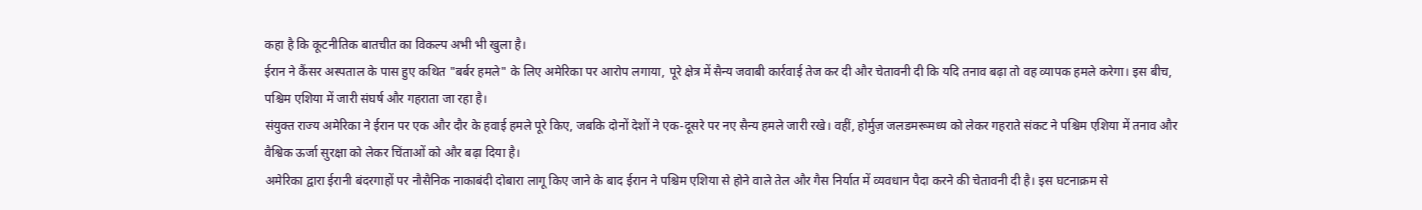कहा है कि कूटनीतिक बातचीत का विकल्प अभी भी खुला है।
ईरान ने कैंसर अस्पताल के पास हुए कथित "बर्बर हमले" के लिए अमेरिका पर आरोप लगाया, पूरे क्षेत्र में सैन्य जवाबी कार्रवाई तेज कर दी और चेतावनी दी कि यदि तनाव बढ़ा तो वह व्यापक हमले करेगा। इस बीच, पश्चिम एशिया में जारी संघर्ष और गहराता जा रहा है।
संयुक्त राज्य अमेरिका ने ईरान पर एक और दौर के हवाई हमले पूरे किए, जबकि दोनों देशों ने एक-दूसरे पर नए सैन्य हमले जारी रखे। वहीं, होर्मुज़ जलडमरूमध्य को लेकर गहराते संकट ने पश्चिम एशिया में तनाव और वैश्विक ऊर्जा सुरक्षा को लेकर चिंताओं को और बढ़ा दिया है।
अमेरिका द्वारा ईरानी बंदरगाहों पर नौसैनिक नाकाबंदी दोबारा लागू किए जाने के बाद ईरान ने पश्चिम एशिया से होने वाले तेल और गैस निर्यात में व्यवधान पैदा करने की चेतावनी दी है। इस घटनाक्रम से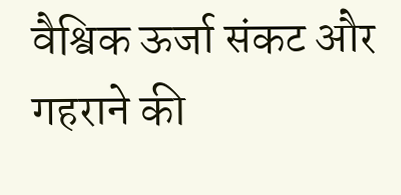वैश्विक ऊर्जा संकट और गहराने की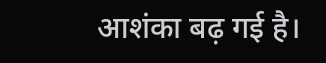आशंका बढ़ गई है।